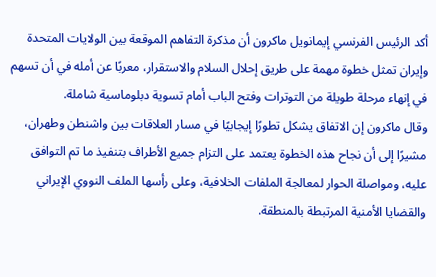أكد الرئيس الفرنسي إيمانويل ماكرون أن مذكرة التفاهم الموقعة بين الولايات المتحدة وإيران تمثل خطوة مهمة على طريق إحلال السلام والاستقرار، معربًا عن أمله في أن تسهم في إنهاء مرحلة طويلة من التوترات وفتح الباب أمام تسوية دبلوماسية شاملة.
وقال ماكرون إن الاتفاق يشكل تطورًا إيجابيًا في مسار العلاقات بين واشنطن وطهران، مشيرًا إلى أن نجاح هذه الخطوة يعتمد على التزام جميع الأطراف بتنفيذ ما تم التوافق عليه، ومواصلة الحوار لمعالجة الملفات الخلافية، وعلى رأسها الملف النووي الإيراني والقضايا الأمنية المرتبطة بالمنطقة.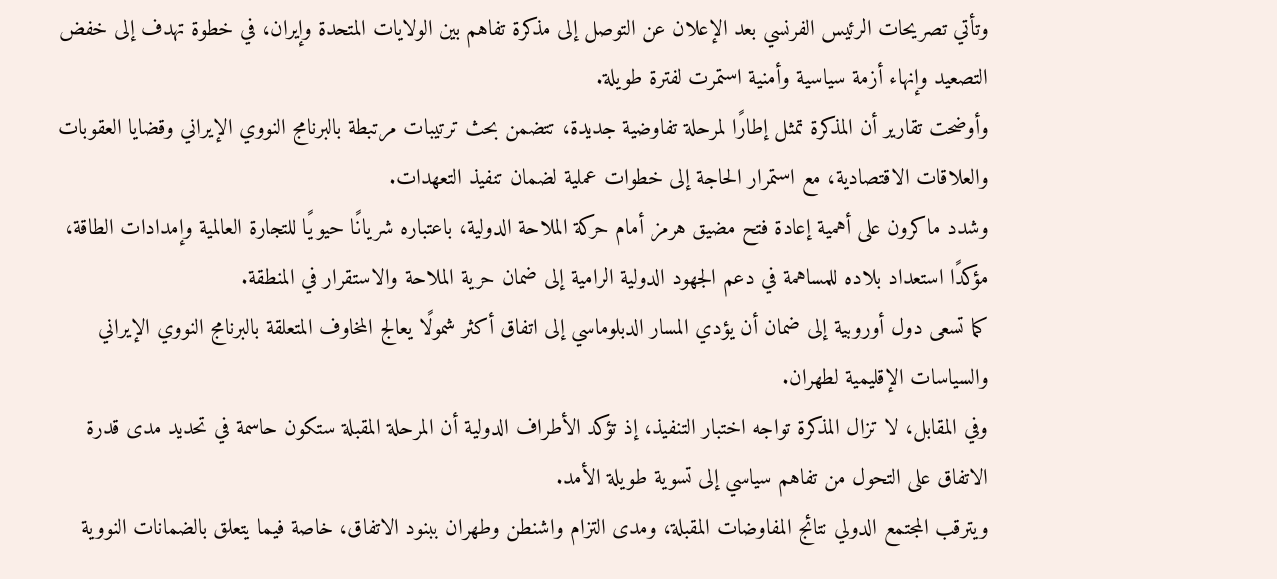وتأتي تصريحات الرئيس الفرنسي بعد الإعلان عن التوصل إلى مذكرة تفاهم بين الولايات المتحدة وإيران، في خطوة تهدف إلى خفض التصعيد وإنهاء أزمة سياسية وأمنية استمرت لفترة طويلة.
وأوضحت تقارير أن المذكرة تمثل إطارًا لمرحلة تفاوضية جديدة، تتضمن بحث ترتيبات مرتبطة بالبرنامج النووي الإيراني وقضايا العقوبات والعلاقات الاقتصادية، مع استمرار الحاجة إلى خطوات عملية لضمان تنفيذ التعهدات.
وشدد ماكرون على أهمية إعادة فتح مضيق هرمز أمام حركة الملاحة الدولية، باعتباره شريانًا حيويًا للتجارة العالمية وإمدادات الطاقة، مؤكدًا استعداد بلاده للمساهمة في دعم الجهود الدولية الرامية إلى ضمان حرية الملاحة والاستقرار في المنطقة.
كما تسعى دول أوروبية إلى ضمان أن يؤدي المسار الدبلوماسي إلى اتفاق أكثر شمولًا يعالج المخاوف المتعلقة بالبرنامج النووي الإيراني والسياسات الإقليمية لطهران.
وفي المقابل، لا تزال المذكرة تواجه اختبار التنفيذ، إذ تؤكد الأطراف الدولية أن المرحلة المقبلة ستكون حاسمة في تحديد مدى قدرة الاتفاق على التحول من تفاهم سياسي إلى تسوية طويلة الأمد.
ويترقب المجتمع الدولي نتائج المفاوضات المقبلة، ومدى التزام واشنطن وطهران ببنود الاتفاق، خاصة فيما يتعلق بالضمانات النووية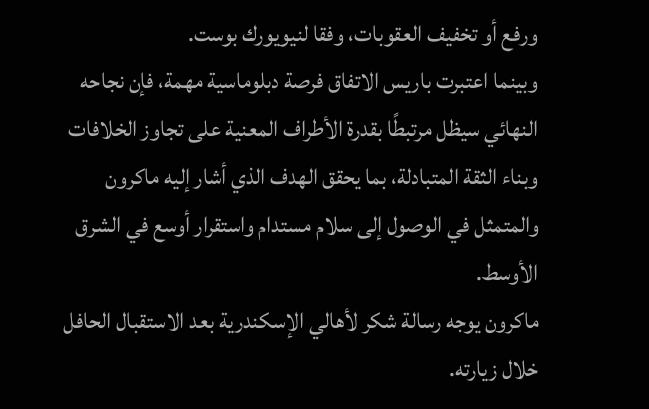ورفع أو تخفيف العقوبات، وفقا لنيويورك بوست.
وبينما اعتبرت باريس الاتفاق فرصة دبلوماسية مهمة، فإن نجاحه النهائي سيظل مرتبطًا بقدرة الأطراف المعنية على تجاوز الخلافات وبناء الثقة المتبادلة، بما يحقق الهدف الذي أشار إليه ماكرون والمتمثل في الوصول إلى سلام مستدام واستقرار أوسع في الشرق الأوسط.
ماكرون يوجه رسالة شكر لأهالي الإسكندرية بعد الاستقبال الحافل خلال زيارته.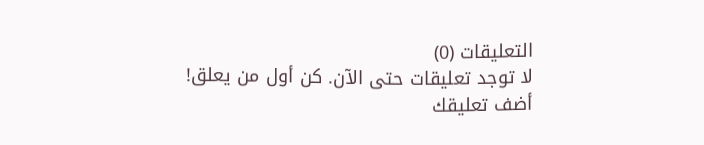التعليقات (0)
لا توجد تعليقات حتى الآن. كن أول من يعلق!
أضف تعليقك